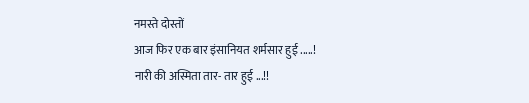नमस्ते दोस्तों
आज फिर एक बार इंसानियत शर्मसार हुई .....!
नारी की अस्मिता तार- तार हुई ...!!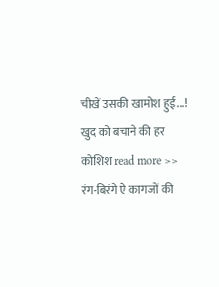चीखें उसकी खामोश हुई...!
खुद को बचाने की हर कोशिश read more >>
रंग-बिरंगे ऐ कागजों की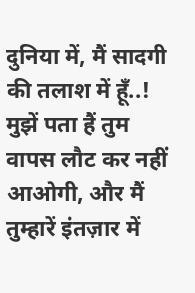दुनिया में, मैं सादगी की तलाश में हूँ..!
मुझें पता हैं तुम वापस लौट कर नहीं आओगी, और मैं तुम्हारें इंतज़ार में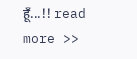हूँ...!! read more >>